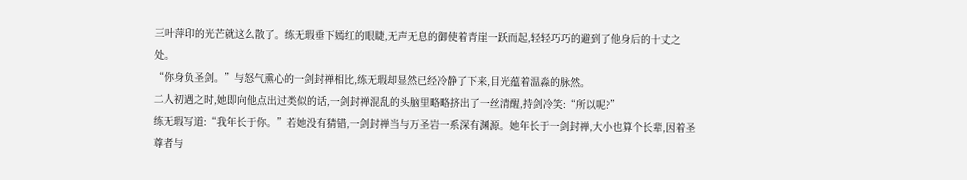三叶萍印的光芒就这么散了。练无瑕垂下嫣红的眼睫,无声无息的御使着青崖一跃而起,轻轻巧巧的避到了他身后的十丈之处。
“你身负圣剑。”与怒气熏心的一剑封禅相比,练无瑕却显然已经冷静了下来,目光蕴着温淼的脉然。
二人初遇之时,她即向他点出过类似的话,一剑封禅混乱的头脑里略略挤出了一丝清醒,持剑冷笑:“所以呢?”
练无瑕写道:“我年长于你。”若她没有猜错,一剑封禅当与万圣岩一系深有渊源。她年长于一剑封禅,大小也算个长辈,因着圣尊者与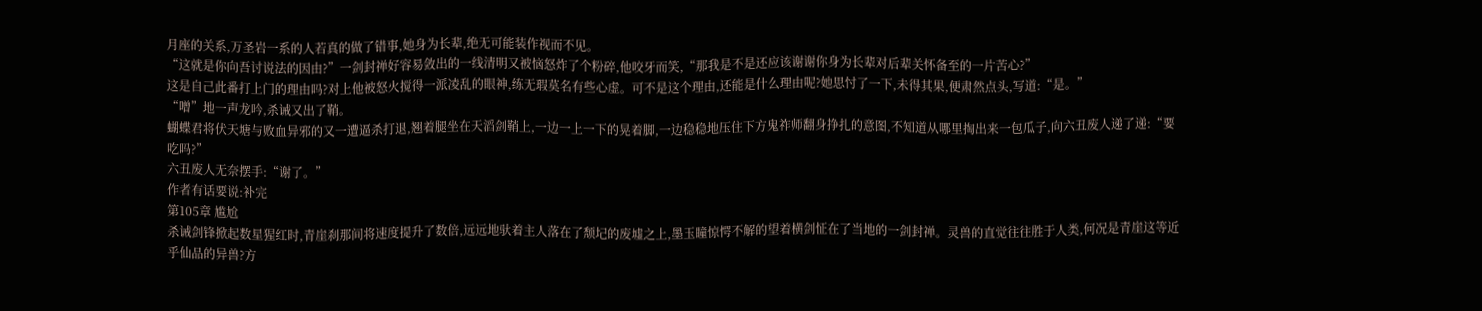月座的关系,万圣岩一系的人若真的做了错事,她身为长辈,绝无可能装作视而不见。
“这就是你向吾讨说法的因由?”一剑封禅好容易敛出的一线清明又被恼怒炸了个粉碎,他咬牙而笑,“那我是不是还应该谢谢你身为长辈对后辈关怀备至的一片苦心?”
这是自己此番打上门的理由吗?对上他被怒火搅得一派凌乱的眼神,练无瑕莫名有些心虚。可不是这个理由,还能是什么理由呢?她思忖了一下,未得其果,便肃然点头,写道:“是。”
“噌”地一声龙吟,杀诫又出了鞘。
蝴蝶君将伏天塘与败血异邪的又一遭逼杀打退,翘着腿坐在天滔剑鞘上,一边一上一下的晃着脚,一边稳稳地压住下方鬼祚师翻身挣扎的意图,不知道从哪里掏出来一包瓜子,向六丑废人递了递:“要吃吗?”
六丑废人无奈摆手:“谢了。”
作者有话要说:补完
第105章 尴尬
杀诫剑锋掀起数星猩红时,青崖刹那间将速度提升了数倍,远远地驮着主人落在了颓圮的废墟之上,墨玉瞳惊愕不解的望着横剑怔在了当地的一剑封禅。灵兽的直觉往往胜于人类,何况是青崖这等近乎仙品的异兽?方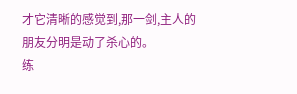才它清晰的感觉到,那一剑,主人的朋友分明是动了杀心的。
练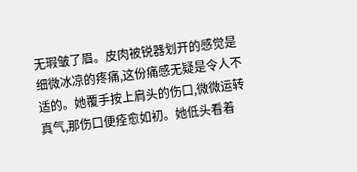无瑕皱了眉。皮肉被锐器划开的感觉是细微冰凉的疼痛,这份痛感无疑是令人不适的。她覆手按上肩头的伤口,微微运转真气,那伤口便痊愈如初。她低头看着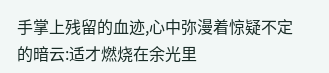手掌上残留的血迹,心中弥漫着惊疑不定的暗云:适才燃烧在余光里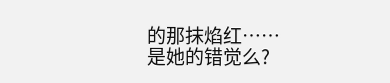的那抹焰红……
是她的错觉么?